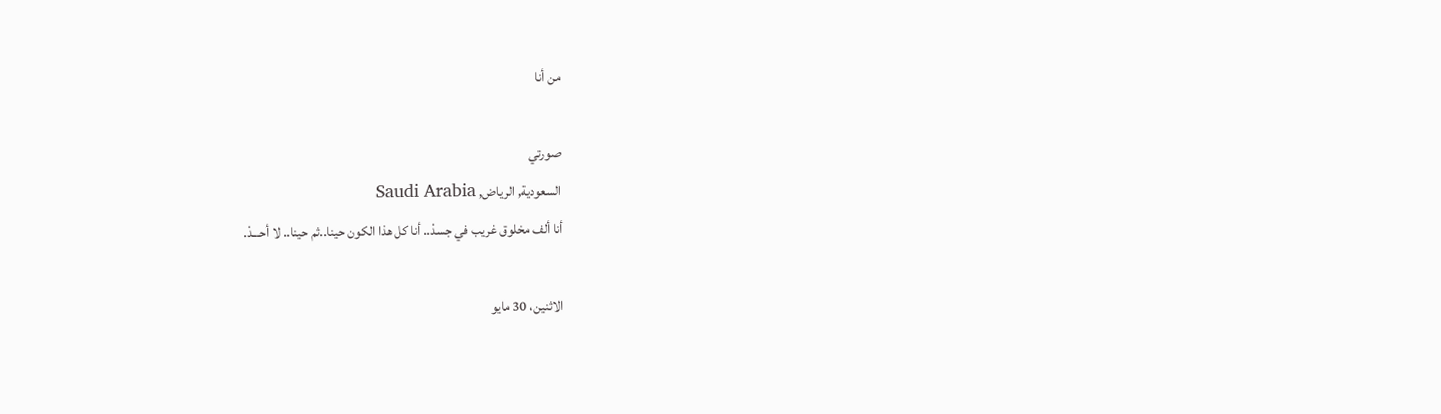من أنا

صورتي
السعودية, الرياض, Saudi Arabia
أنا ألف مخلوق غريب في جسدْ.. أنا كل هذا الكون حينا..ثم حينا.. لا أحـــدْ.

الاثنين، 30 مايو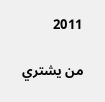2011

من يشتري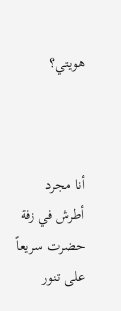هويتي؟



أنا مجرد أطرش في زفة حضرت سريعاً على تنور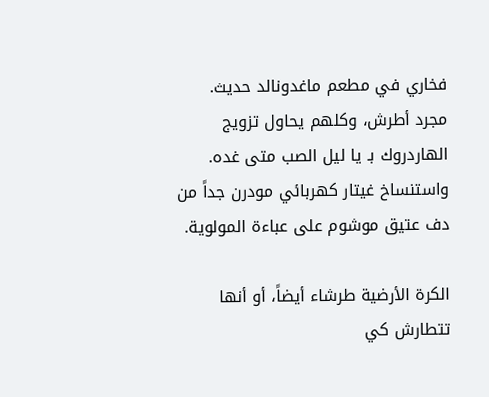فخاري في مطعم ماغدونالد حديث.
مجرد أطرش، وكلهم يحاول تزويج الهاردروك بـ يا ليل الصب متى غده. واستنساخ غيتار كهربائي مودرن جداً من دف عتيق موشوم على عباءة المولوية.

الكرة الأرضية طرشاء أيضاً، أو أنها تتطارش كي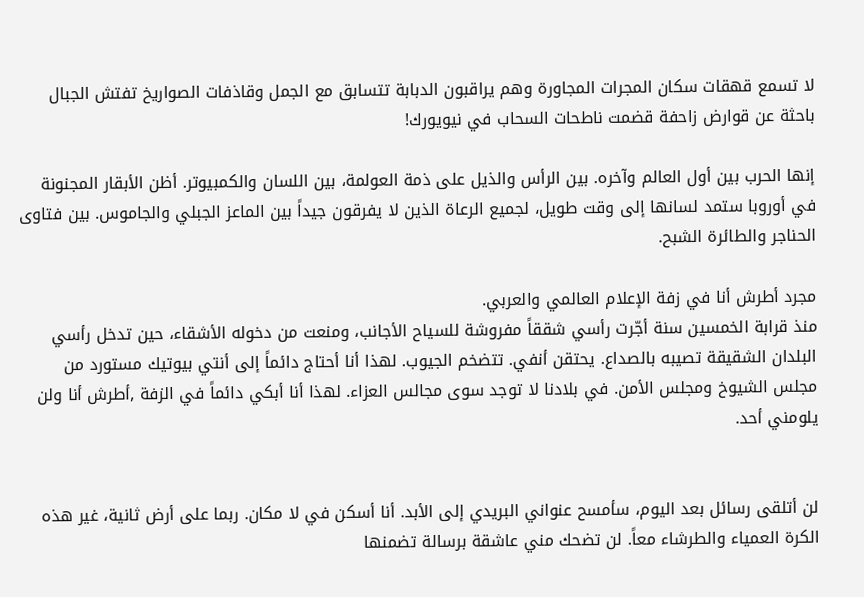لا تسمع قهقات سكان المجرات المجاورة وهم يراقبون الدبابة تتسابق مع الجمل وقاذفات الصواريخ تفتش الجبال باحثة عن قوارض زاحفة قضمت ناطحات السحاب في نيويورك!

إنها الحرب بين أول العالم وآخره. بين الرأس والذيل على ذمة العولمة، بين اللسان والكمبيوتر. أظن الأبقار المجنونة في أوروبا ستمد لسانها إلى وقت طويل، لجميع الرعاة الذين لا يفرقون جيداً بين الماعز الجبلي والجاموس. بين فتاوى الحناجر والطائرة الشبح.

مجرد أطرش أنا في زفة الإعلام العالمي والعربي.
منذ قرابة الخمسين سنة أجّرت رأسي شققاً مفروشة للسياح الأجانب، ومنعت من دخوله الأشقاء، حين تدخل رأسي البلدان الشقيقة تصيبه بالصداع. يحتقن أنفي. تتضخم الجيوب. لهذا أنا أحتاج دائماً إلى أنتي بيوتيك مستورد من مجلس الشيوخ ومجلس الأمن. في بلادنا لا توجد سوى مجالس العزاء. لهذا أنا أبكي دائماً في الزفة ,أطرش أنا ولن يلومني أحد.


لن أتلقى رسائل بعد اليوم، سأمسح عنواني البريدي إلى الأبد. أنا أسكن في لا مكان. ربما على أرض ثانية، غير هذه الكرة العمياء والطرشاء معاً. لن تضحك مني عاشقة برسالة تضمنها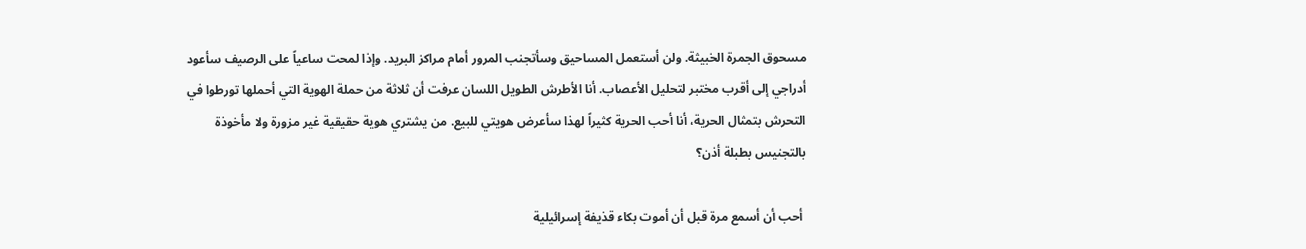مسحوق الجمرة الخبيثة. ولن أستعمل المساحيق وسأتجنب المرور أمام مراكز البريد. وإذا لمحت ساعياً على الرصيف سأعود أدراجي إلى أقرب مختبر لتحليل الأعصاب. أنا الأطرش الطويل اللسان عرفت أن ثلاثة من حملة الهوية التي أحملها تورطوا في التحرش بتمثال الحرية، أنا أحب الحرية كثيراً لهذا سأعرض هويتي للبيع. من يشتري هوية حقيقية غير مزورة ولا مأخوذة بالتجنيس بطبلة أذن؟

 أحب أن أسمع مرة قبل أن أموت بكاء قذيفة إسرائيلية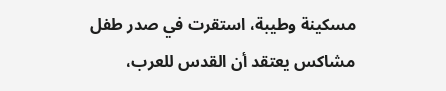مسكينة وطيبة، استقرت في صدر طفل مشاكس يعتقد أن القدس للعرب،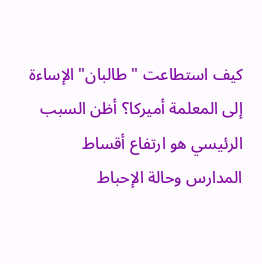كيف استطاعت "طالبان" الإساءة إلى المعلمة أميركا؟ أظن السبب الرئيسي هو ارتفاع أقساط المدارس وحالة الإحباط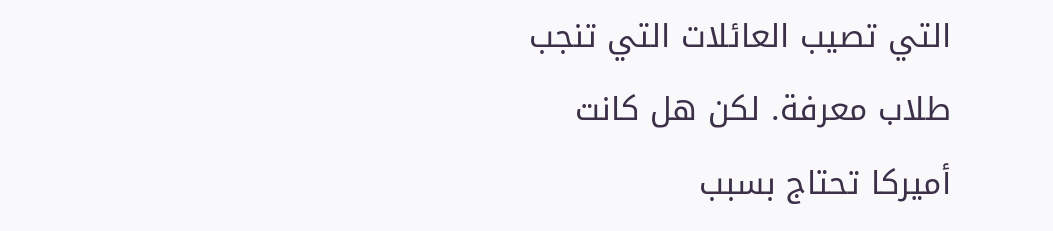التي تصيب العائلات التي تنجب طلاب معرفة. لكن هل كانت أميركا تحتاج بسبب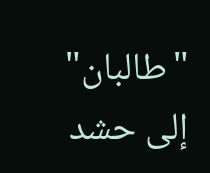"طالبان" إلى حشد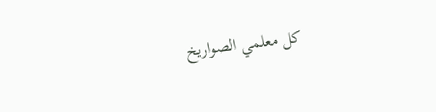كل معلمي الصواريخ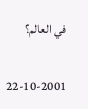في العالم؟

22-10-2001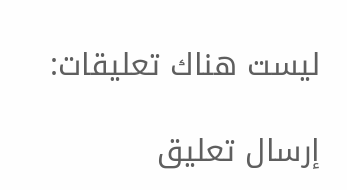ليست هناك تعليقات:

إرسال تعليق